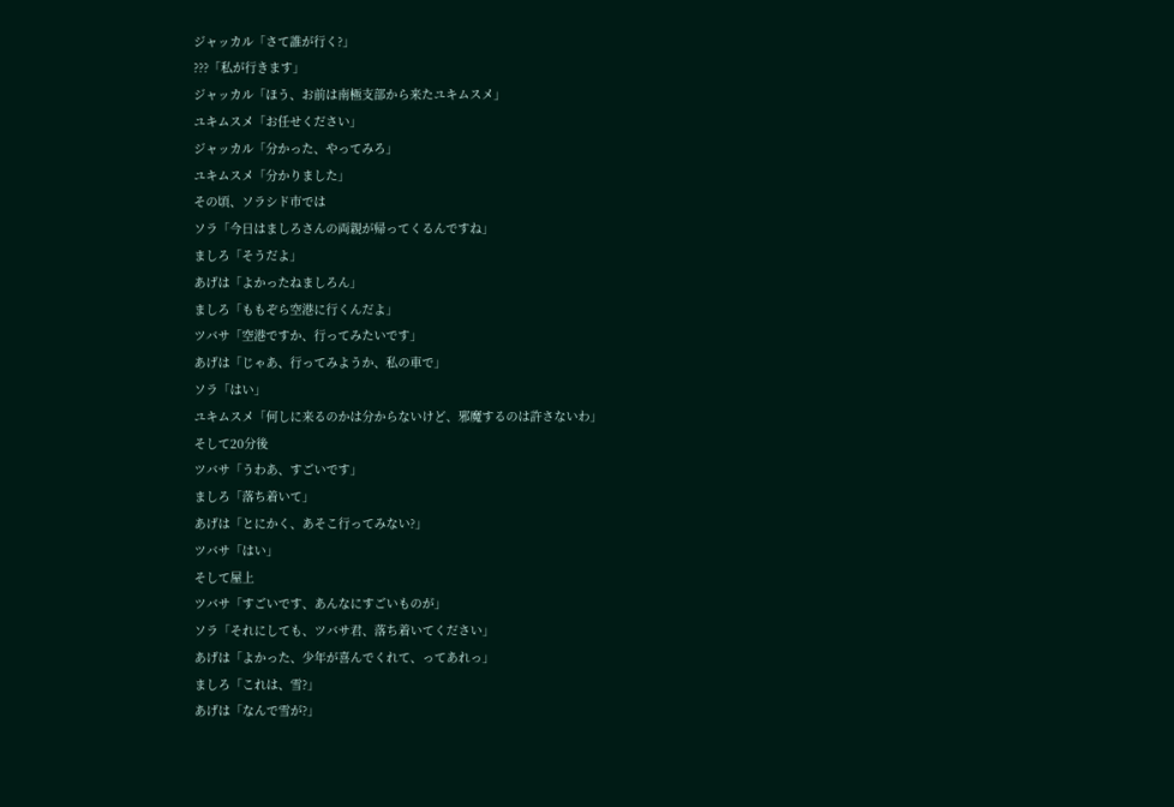ジャッカル「さて誰が行く?」
???「私が行きます」
ジャッカル「ほう、お前は南極支部から来たユキムスメ」
ユキムスメ「お任せください」
ジャッカル「分かった、やってみろ」
ユキムスメ「分かりました」
その頃、ソラシド市では
ソラ「今日はましろさんの両親が帰ってくるんですね」
ましろ「そうだよ」
あげは「よかったねましろん」
ましろ「ももぞら空港に行くんだよ」
ツバサ「空港ですか、行ってみたいです」
あげは「じゃあ、行ってみようか、私の車で」
ソラ「はい」
ユキムスメ「何しに来るのかは分からないけど、邪魔するのは許さないわ」
そして20分後
ツバサ「うわあ、すごいです」
ましろ「落ち着いて」
あげは「とにかく、あそこ行ってみない?」
ツバサ「はい」
そして屋上
ツバサ「すごいです、あんなにすごいものが」
ソラ「それにしても、ツバサ君、落ち着いてください」
あげは「よかった、少年が喜んでくれて、ってあれっ」
ましろ「これは、雪?」
あげは「なんで雪が?」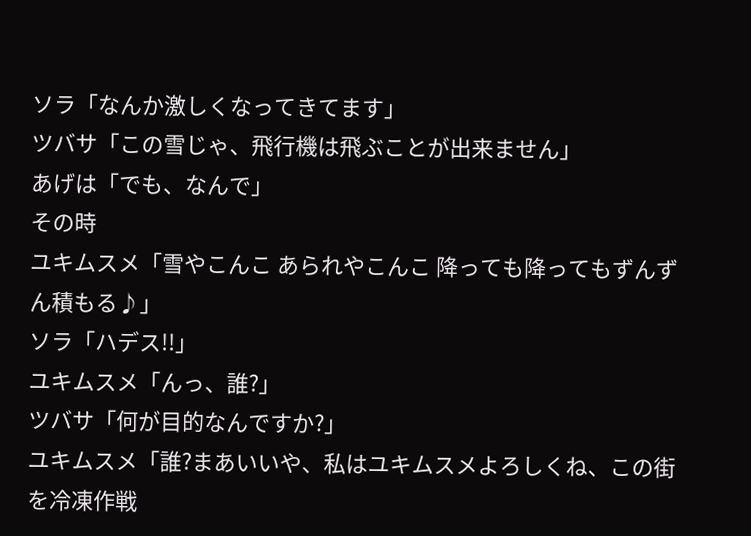ソラ「なんか激しくなってきてます」
ツバサ「この雪じゃ、飛行機は飛ぶことが出来ません」
あげは「でも、なんで」
その時
ユキムスメ「雪やこんこ あられやこんこ 降っても降ってもずんずん積もる♪」
ソラ「ハデス!!」
ユキムスメ「んっ、誰?」
ツバサ「何が目的なんですか?」
ユキムスメ「誰?まあいいや、私はユキムスメよろしくね、この街を冷凍作戦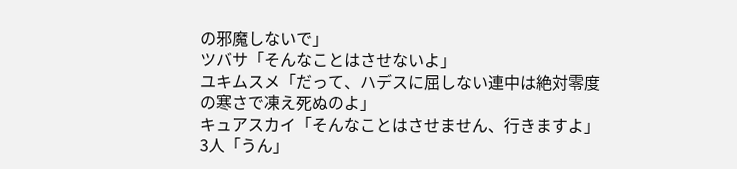の邪魔しないで」
ツバサ「そんなことはさせないよ」
ユキムスメ「だって、ハデスに屈しない連中は絶対零度の寒さで凍え死ぬのよ」
キュアスカイ「そんなことはさせません、行きますよ」
3人「うん」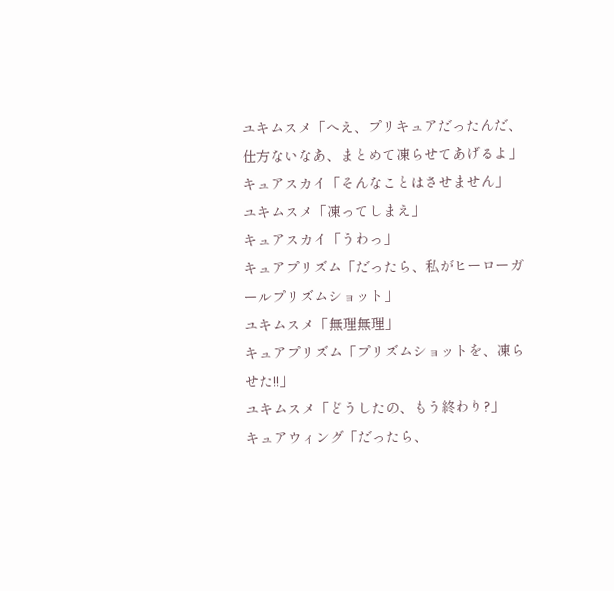ユキムスメ「へえ、プリキュアだったんだ、仕方ないなあ、まとめて凍らせてあげるよ」
キュアスカイ「そんなことはさせません」
ユキムスメ「凍ってしまえ」
キュアスカイ「うわっ」
キュアプリズム「だったら、私がヒーローガールプリズムショット」
ユキムスメ「無理無理」
キュアプリズム「プリズムショットを、凍らせた!!」
ユキムスメ「どうしたの、もう終わり?」
キュアウィング「だったら、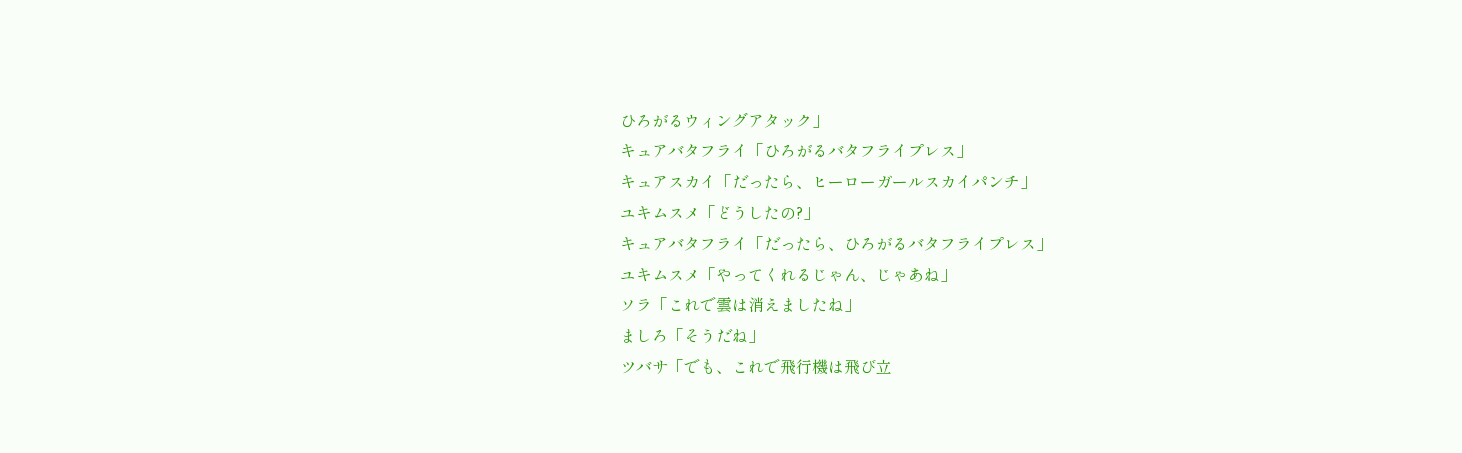ひろがるウィングアタック」
キュアバタフライ「ひろがるバタフライプレス」
キュアスカイ「だったら、ヒーローガールスカイパンチ」
ユキムスメ「どうしたの?」
キュアバタフライ「だったら、ひろがるバタフライプレス」
ユキムスメ「やってくれるじゃん、じゃあね」
ソラ「これで雲は消えましたね」
ましろ「そうだね」
ツバサ「でも、これで飛行機は飛び立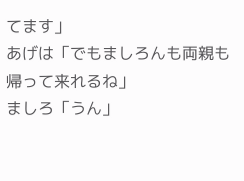てます」
あげは「でもましろんも両親も帰って来れるね」
ましろ「うん」